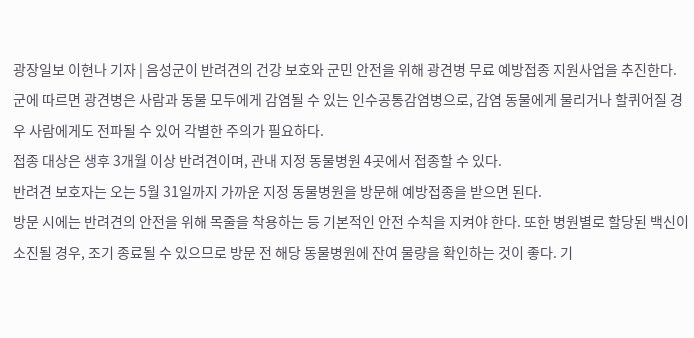광장일보 이현나 기자 | 음성군이 반려견의 건강 보호와 군민 안전을 위해 광견병 무료 예방접종 지원사업을 추진한다.
군에 따르면 광견병은 사람과 동물 모두에게 감염될 수 있는 인수공통감염병으로, 감염 동물에게 물리거나 할퀴어질 경우 사람에게도 전파될 수 있어 각별한 주의가 필요하다.
접종 대상은 생후 3개월 이상 반려견이며, 관내 지정 동물병원 4곳에서 접종할 수 있다.
반려견 보호자는 오는 5월 31일까지 가까운 지정 동물병원을 방문해 예방접종을 받으면 된다.
방문 시에는 반려견의 안전을 위해 목줄을 착용하는 등 기본적인 안전 수칙을 지켜야 한다. 또한 병원별로 할당된 백신이 소진될 경우, 조기 종료될 수 있으므로 방문 전 해당 동물병원에 잔여 물량을 확인하는 것이 좋다. 기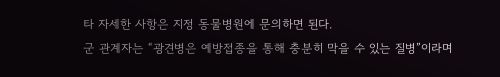타 자세한 사항은 지정 동물병원에 문의하면 된다.
군 관계자는 “광견병은 예방접종을 통해 충분히 막을 수 있는 질병”이라며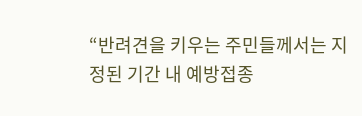“반려견을 키우는 주민들께서는 지정된 기간 내 예방접종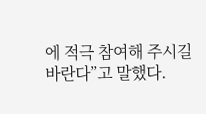에 적극 참여해 주시길 바란다”고 말했다.